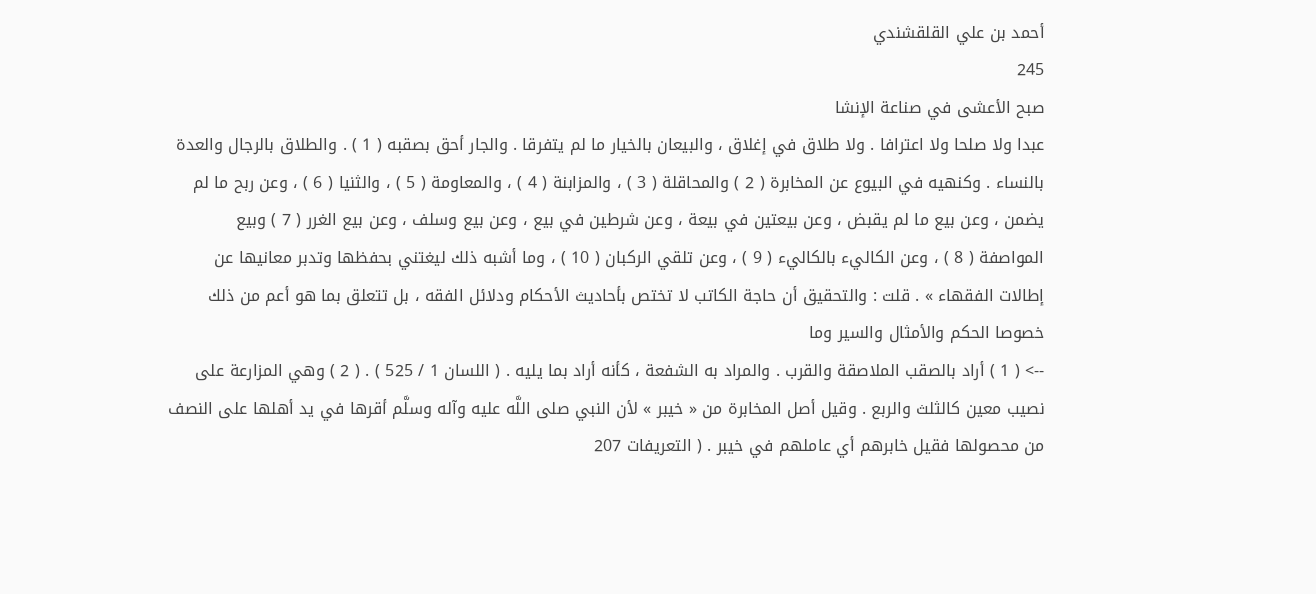أحمد بن علي القلقشندي
245
صبح الأعشى في صناعة الإنشا
عبدا ولا صلحا ولا اعترافا . ولا طلاق في إغلاق ، والبيعان بالخيار ما لم يتفرقا . والجار أحق بصقبه ( 1 ) . والطلاق بالرجال والعدة بالنساء . وكنهيه في البيوع عن المخابرة ( 2 ) والمحاقلة ( 3 ) ، والمزابنة ( 4 ) ، والمعاومة ( 5 ) ، والثنيا ( 6 ) ، وعن ربح ما لم يضمن ، وعن بيع ما لم يقبض ، وعن بيعتين في بيعة ، وعن شرطين في بيع ، وعن بيع وسلف ، وعن بيع الغرر ( 7 ) وبيع المواصفة ( 8 ) ، وعن الكاليء بالكاليء ( 9 ) ، وعن تلقي الركبان ( 10 ) ، وما أشبه ذلك ليغتني بحفظها وتدبر معانيها عن إطالات الفقهاء » . قلت : والتحقيق أن حاجة الكاتب لا تختص بأحاديث الأحكام ودلائل الفقه ، بل تتعلق بما هو أعم من ذلك خصوصا الحكم والأمثال والسير وما
--> ( 1 ) أراد بالصقب الملاصقة والقرب . والمراد به الشفعة ، كأنه أراد بما يليه . ( اللسان 1 / 525 ) . ( 2 ) وهي المزارعة على نصيب معين كالثلث والربع . وقيل أصل المخابرة من « خيبر » لأن النبي صلى اللَّه عليه وآله وسلَّم أقرها في يد أهلها على النصف من محصولها فقيل خابرهم أي عاملهم في خيبر . ( التعريفات 207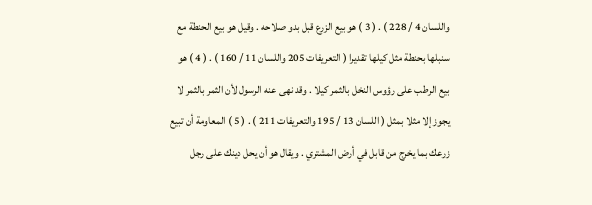واللسان 4 / 228 ) . ( 3 ) هو بيع الزرع قبل بدو صلاحه . وقيل هو بيع الحنطة مع سنبلها بحنطة مثل كيلها تقديرا ( التعريفات 205 واللسان 11 / 160 ) . ( 4 ) هو بيع الرطب على رؤوس النخل بالثمر كيلا . وقد نهى عنه الرسول لأن الثمر بالثمر لا يجوز إلا مثلا بمثل ( اللسان 13 / 195 والتعريفات 211 ) . ( 5 ) المعاومة أن تبيع زرعك بما يخرج من قابل في أرض المشتري . ويقال هو أن يحل دينك على رجل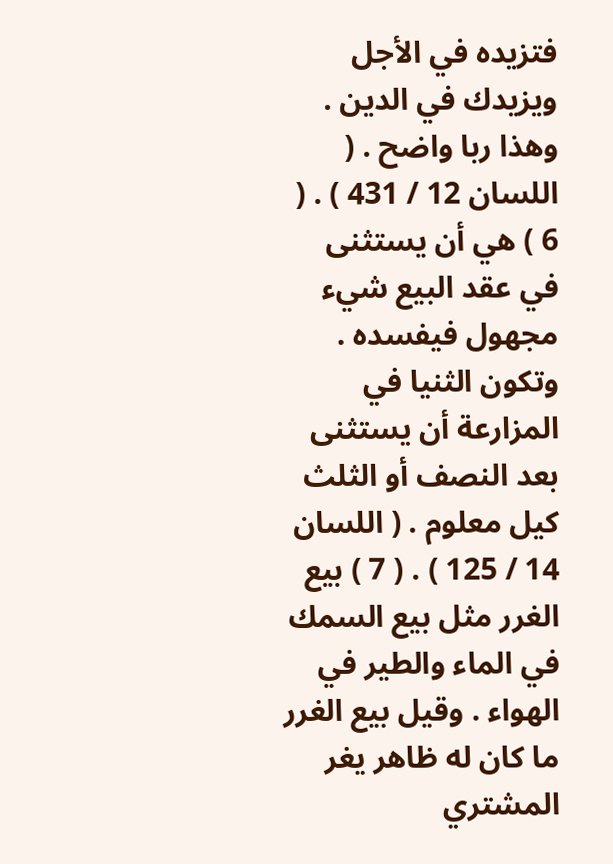فتزيده في الأجل ويزيدك في الدين . وهذا ربا واضح . ( اللسان 12 / 431 ) . ( 6 ) هي أن يستثنى في عقد البيع شيء مجهول فيفسده . وتكون الثنيا في المزارعة أن يستثنى بعد النصف أو الثلث كيل معلوم . ( اللسان 14 / 125 ) . ( 7 ) بيع الغرر مثل بيع السمك في الماء والطير في الهواء . وقيل بيع الغرر ما كان له ظاهر يغر المشتري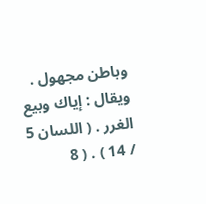وباطن مجهول . ويقال : إياك وبيع الغرر . ( اللسان 5 / 14 ) . ( 8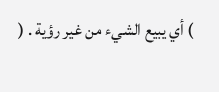) أي يبيع الشيء من غير رؤية . (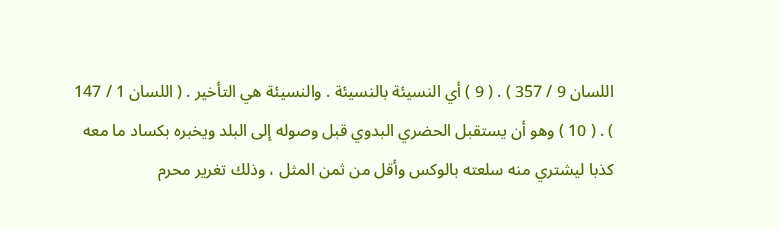اللسان 9 / 357 ) . ( 9 ) أي النسيئة بالنسيئة . والنسيئة هي التأخير . ( اللسان 1 / 147 ) . ( 10 ) وهو أن يستقبل الحضري البدوي قبل وصوله إلى البلد ويخبره بكساد ما معه كذبا ليشتري منه سلعته بالوكس وأقل من ثمن المثل ، وذلك تغرير محرم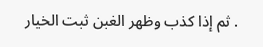. ثم إذا كذب وظهر الغبن ثبت الخيار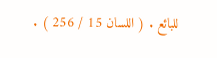للبائع . ( اللسان 15 / 256 ) .